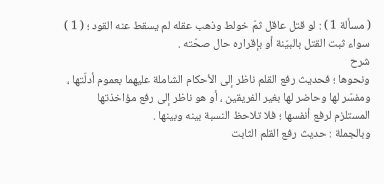( مسألة 1 ) : لو قتل عاقل ثمّ خولط وذهب عقله لم يسقط عنه القود ؛ ( 1 ) سواء ثبت القتل بالبيّنة أو بإقراره حال صحّته .
شرح
ونحوها ؛ فحديث رفع القلم ناظر إلى الأحكام الشاملة عليهما بعموم أدلّتها ، ومفسّر لها وحاضر لها بغير الفريقين ، أو هو ناظر إلى رفع مؤاخذتها المستلزم لرفع أنفسها ؛ فلا تلاحظ النسبة بينه وبينها .
وبالجملة : حديث رفع القلم الثابت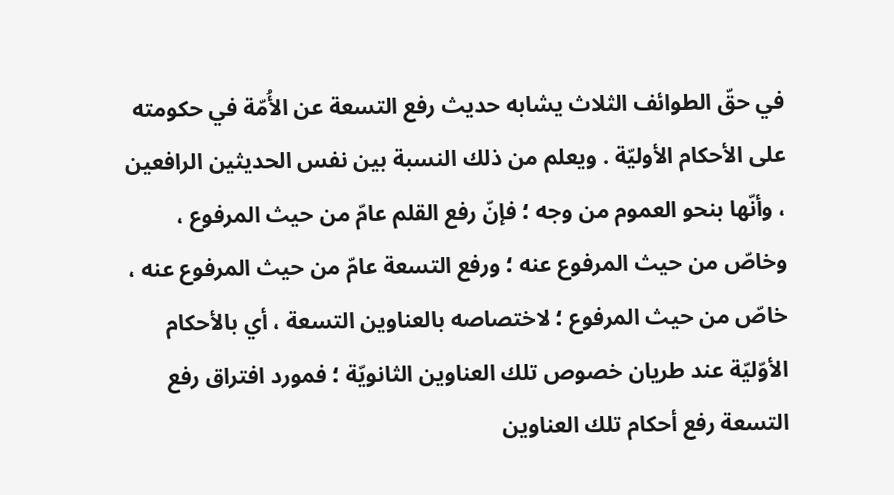في حقّ الطوائف الثلاث يشابه حديث رفع التسعة عن الأُمّة في حكومته على الأحكام الأوليّة . ويعلم من ذلك النسبة بين نفس الحديثين الرافعين ، وأنّها بنحو العموم من وجه ؛ فإنّ رفع القلم عامّ من حيث المرفوع ، وخاصّ من حيث المرفوع عنه ؛ ورفع التسعة عامّ من حيث المرفوع عنه ، خاصّ من حيث المرفوع ؛ لاختصاصه بالعناوين التسعة ، أي بالأحكام الأوّليّة عند طريان خصوص تلك العناوين الثانويّة ؛ فمورد افتراق رفع التسعة رفع أحكام تلك العناوين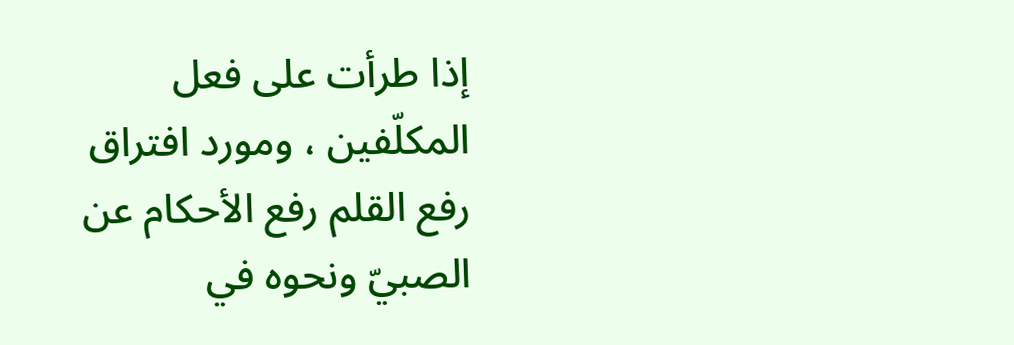إذا طرأت على فعل المكلّفين ، ومورد افتراق رفع القلم رفع الأحكام عن الصبيّ ونحوه في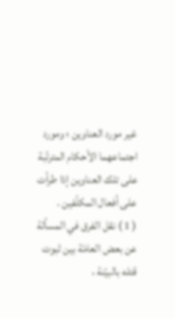غير مورد العناوين ؛ ومورد اجتماعهما الأحكام المترتّبة على تلك العناوين إذا طرأت على أفعال المكلّفين .
( 1 ) نقل الفرق في المسألة عن بعض العامّة بين ثبوت قتله بالبيّنة ،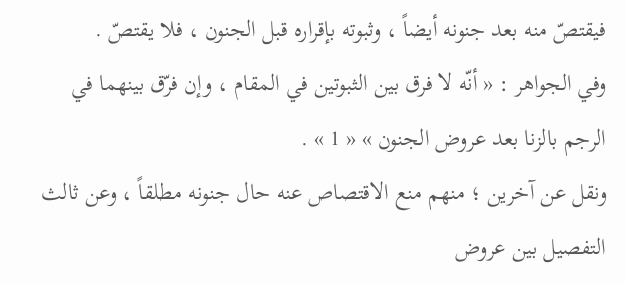فيقتصّ منه بعد جنونه أيضاً ، وثبوته بإقراره قبل الجنون ، فلا يقتصّ .
وفي الجواهر : « أنّه لا فرق بين الثبوتين في المقام ، وإن فرّق بينهما في الرجم بالزنا بعد عروض الجنون » « 1 » .
ونقل عن آخرين ؛ منهم منع الاقتصاص عنه حال جنونه مطلقاً ، وعن ثالث التفصيل بين عروض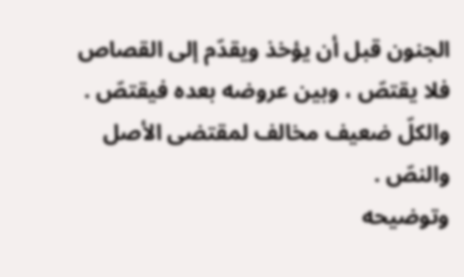الجنون قبل أن يؤخذ ويقدّم إلى القصاص فلا يقتصّ ، وبين عروضه بعده فيقتصّ . والكلّ ضعيف مخالف لمقتضى الأصل والنصّ .
وتوضيحه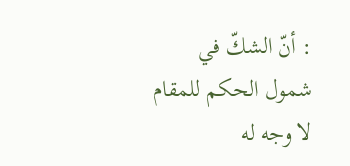: أنّ الشكّ في شمول الحكم للمقام لا وجه له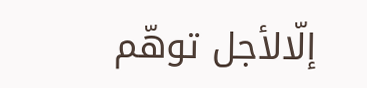إلّالأجل توهّم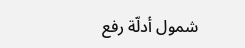شمول أدلّة رفع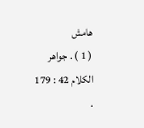هامش
( 1 ) . جواهر الكلام 42 : 179 .